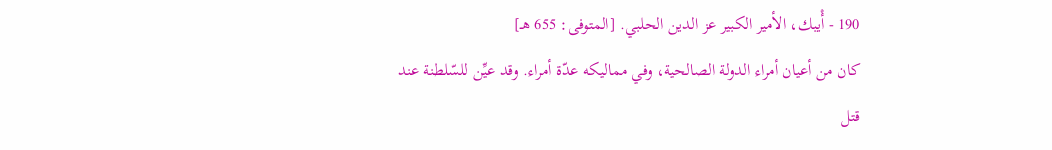190 - أْيبك، الأمير الكبير عز الدين الحلبي. [المتوفى: 655 هـ]
كان من أعيان أمراء الدولة الصالحية، وفي مماليكه عدّة أمراء. وقد عيِّن للسّلطنة عند قتل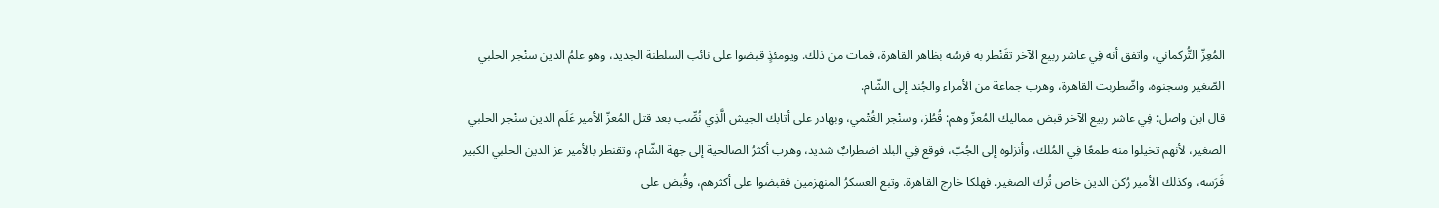المُعِزّ التُّركماني، واتفق أنه فِي عاشر ربيع الآخر تقَنْطر به فرسُه بظاهر القاهرة، فمات من ذلك. ويومئذٍ قبضوا على نائب السلطنة الجديد، وهو علمُ الدين سنْجر الحلبي الصّغير وسجنوه، واضّطربت القاهرة، وهرب جماعة من الأمراء والجُند إلى الشّام.
قال ابن واصل: فِي عاشر ربيع الآخر قبض مماليك المُعزّ وهم: قُطُز، وسنْجر الغُتْمي، وبهادر على أتابك الجيش الَّذِي نُصِّب بعد قتل المُعزّ الأمير عَلَم الدين سنْجر الحلبي الصغير، لأنهم تخيلوا منه طمعًا فِي المُلك، وأنزلوه إلى الجُبّ، فوقع فِي البلد اضطرابٌ شديد، وهرب أكثرُ الصالحية إلى جهة الشّام، وتقنطر بالأمير عز الدين الحلبي الكبير فَرَسه، وكذلك الأمير رُكن الدين خاص تُرك الصغير. فهلكا خارج القاهرة. وتبع العسكرُ المنهزمين فقبضوا على أكثرهم، وقُبض على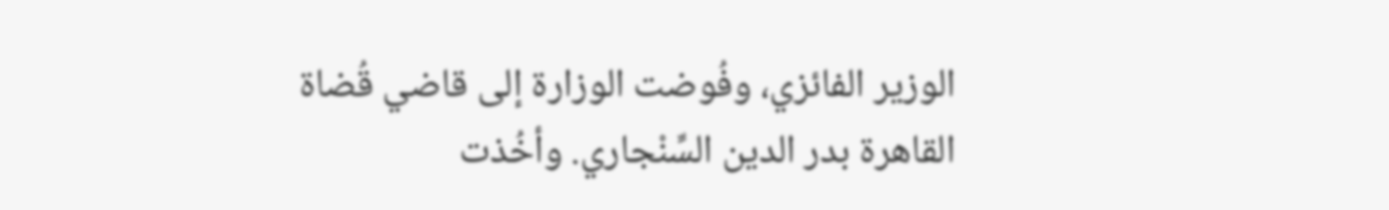الوزير الفائزي، وفُوضت الوزارة إلى قاضي قُضاة القاهرة بدر الدين السِّنْجاري. وأخُذت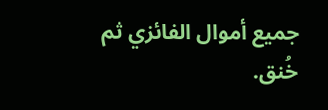جميع أموال الفائزي ثم خُنق.